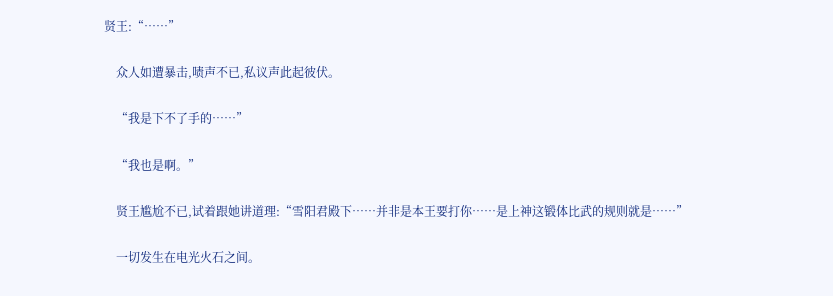贤王:“……”

    众人如遭暴击,啧声不已,私议声此起彼伏。

    “我是下不了手的……”

    “我也是啊。”

    贤王尴尬不已,试着跟她讲道理:“雪阳君殿下……并非是本王要打你……是上神这锻体比武的规则就是……”

    一切发生在电光火石之间。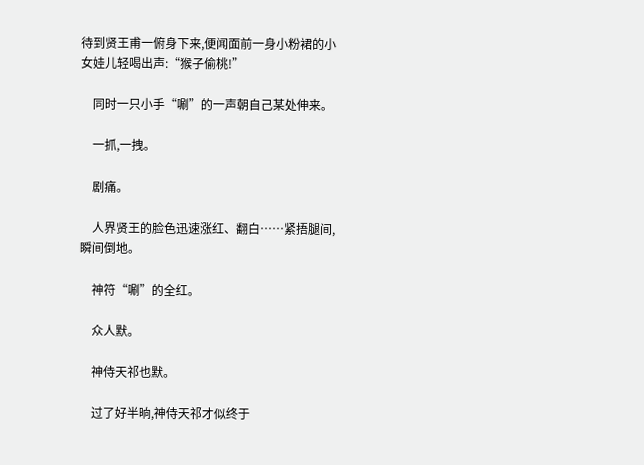待到贤王甫一俯身下来,便闻面前一身小粉裙的小女娃儿轻喝出声:“猴子偷桃!”

    同时一只小手“唰”的一声朝自己某处伸来。

    一抓,一拽。

    剧痛。

    人界贤王的脸色迅速涨红、翻白……紧捂腿间,瞬间倒地。

    神符“唰”的全红。

    众人默。

    神侍天祁也默。

    过了好半晌,神侍天祁才似终于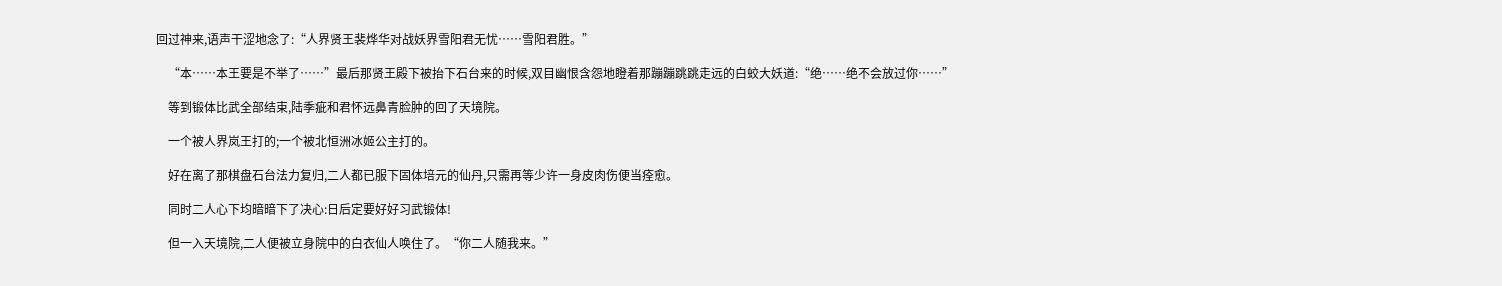回过神来,语声干涩地念了:“人界贤王裴烨华对战妖界雪阳君无忧……雪阳君胜。”

    “本……本王要是不举了……”最后那贤王殿下被抬下石台来的时候,双目幽恨含怨地瞪着那蹦蹦跳跳走远的白蛟大妖道:“绝……绝不会放过你……”

    等到锻体比武全部结束,陆季疵和君怀远鼻青脸肿的回了天境院。

    一个被人界岚王打的;一个被北恒洲冰姬公主打的。

    好在离了那棋盘石台法力复归,二人都已服下固体培元的仙丹,只需再等少许一身皮肉伤便当痊愈。

    同时二人心下均暗暗下了决心:日后定要好好习武锻体!

    但一入天境院,二人便被立身院中的白衣仙人唤住了。“你二人随我来。”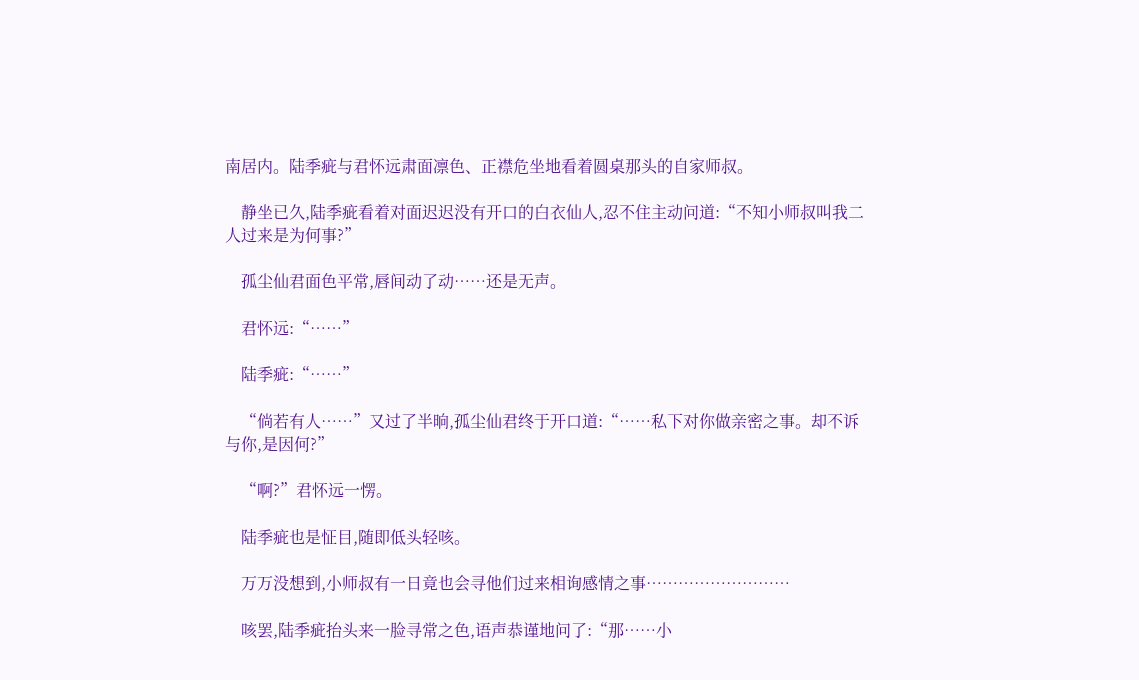南居内。陆季疵与君怀远肃面凛色、正襟危坐地看着圆桌那头的自家师叔。

    静坐已久,陆季疵看着对面迟迟没有开口的白衣仙人,忍不住主动问道:“不知小师叔叫我二人过来是为何事?”

    孤尘仙君面色平常,唇间动了动……还是无声。

    君怀远:“……”

    陆季疵:“……”

    “倘若有人……”又过了半晌,孤尘仙君终于开口道:“……私下对你做亲密之事。却不诉与你,是因何?”

    “啊?”君怀远一愣。

    陆季疵也是怔目,随即低头轻咳。

    万万没想到,小师叔有一日竟也会寻他们过来相询感情之事………………………

    咳罢,陆季疵抬头来一脸寻常之色,语声恭谨地问了:“那……小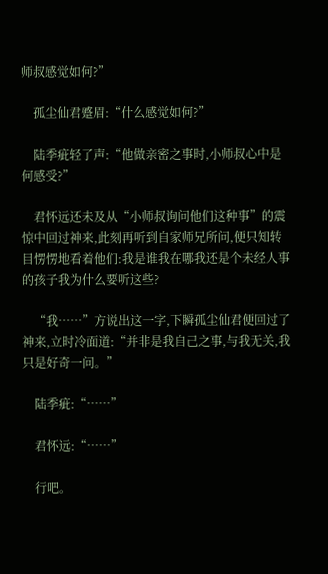师叔感觉如何?”

    孤尘仙君蹙眉:“什么感觉如何?”

    陆季疵轻了声:“他做亲密之事时,小师叔心中是何感受?”

    君怀远还未及从“小师叔询问他们这种事”的震惊中回过神来,此刻再听到自家师兄所问,便只知转目愣愣地看着他们:我是谁我在哪我还是个未经人事的孩子我为什么要听这些?

    “我……”方说出这一字,下瞬孤尘仙君便回过了神来,立时冷面道:“并非是我自己之事,与我无关,我只是好奇一问。”

    陆季疵:“……”

    君怀远:“……”

    行吧。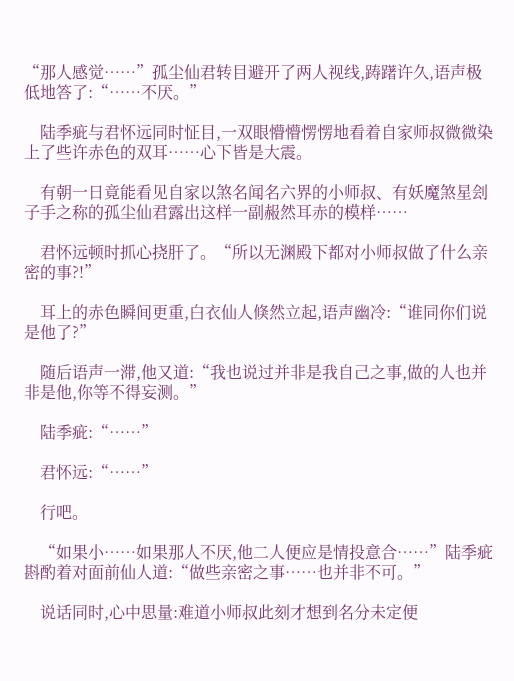“那人感觉……”孤尘仙君转目避开了两人视线,踌躇许久,语声极低地答了:“……不厌。”

    陆季疵与君怀远同时怔目,一双眼懵懵愣愣地看着自家师叔微微染上了些许赤色的双耳……心下皆是大震。

    有朝一日竟能看见自家以煞名闻名六界的小师叔、有妖魔煞星刽子手之称的孤尘仙君露出这样一副赧然耳赤的模样……

    君怀远顿时抓心挠肝了。“所以无渊殿下都对小师叔做了什么亲密的事?!”

    耳上的赤色瞬间更重,白衣仙人倏然立起,语声幽冷:“谁同你们说是他了?”

    随后语声一滞,他又道:“我也说过并非是我自己之事,做的人也并非是他,你等不得妄测。”

    陆季疵:“……”

    君怀远:“……”

    行吧。

    “如果小……如果那人不厌,他二人便应是情投意合……”陆季疵斟酌着对面前仙人道:“做些亲密之事……也并非不可。”

    说话同时,心中思量:难道小师叔此刻才想到名分未定便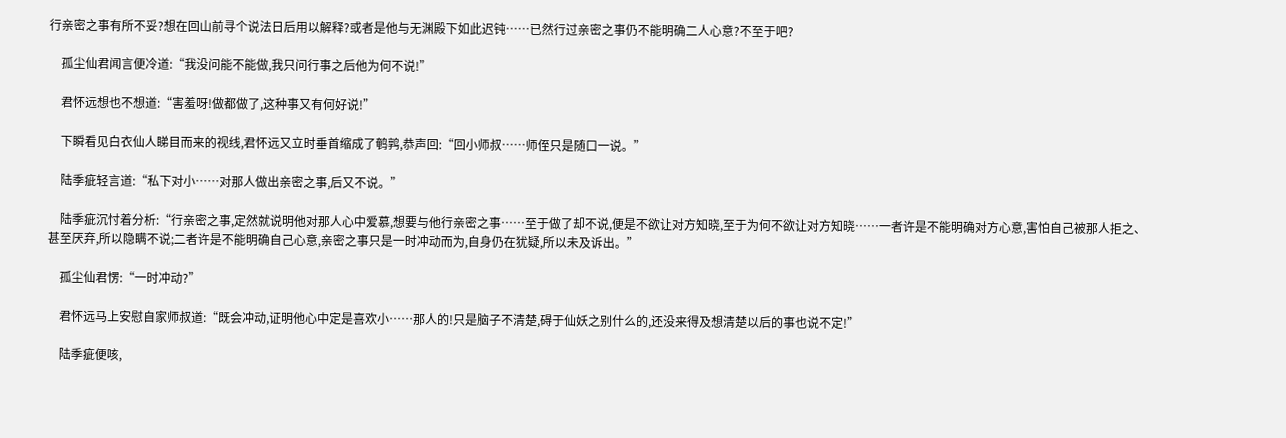行亲密之事有所不妥?想在回山前寻个说法日后用以解释?或者是他与无渊殿下如此迟钝……已然行过亲密之事仍不能明确二人心意?不至于吧?

    孤尘仙君闻言便冷道:“我没问能不能做,我只问行事之后他为何不说!”

    君怀远想也不想道:“害羞呀!做都做了,这种事又有何好说!”

    下瞬看见白衣仙人睇目而来的视线,君怀远又立时垂首缩成了鹌鹑,恭声回:“回小师叔……师侄只是随口一说。”

    陆季疵轻言道:“私下对小……对那人做出亲密之事,后又不说。”

    陆季疵沉忖着分析:“行亲密之事,定然就说明他对那人心中爱慕,想要与他行亲密之事……至于做了却不说,便是不欲让对方知晓,至于为何不欲让对方知晓……一者许是不能明确对方心意,害怕自己被那人拒之、甚至厌弃,所以隐瞒不说;二者许是不能明确自己心意,亲密之事只是一时冲动而为,自身仍在犹疑,所以未及诉出。”

    孤尘仙君愣:“一时冲动?”

    君怀远马上安慰自家师叔道:“既会冲动,证明他心中定是喜欢小……那人的!只是脑子不清楚,碍于仙妖之别什么的,还没来得及想清楚以后的事也说不定!”

    陆季疵便咳,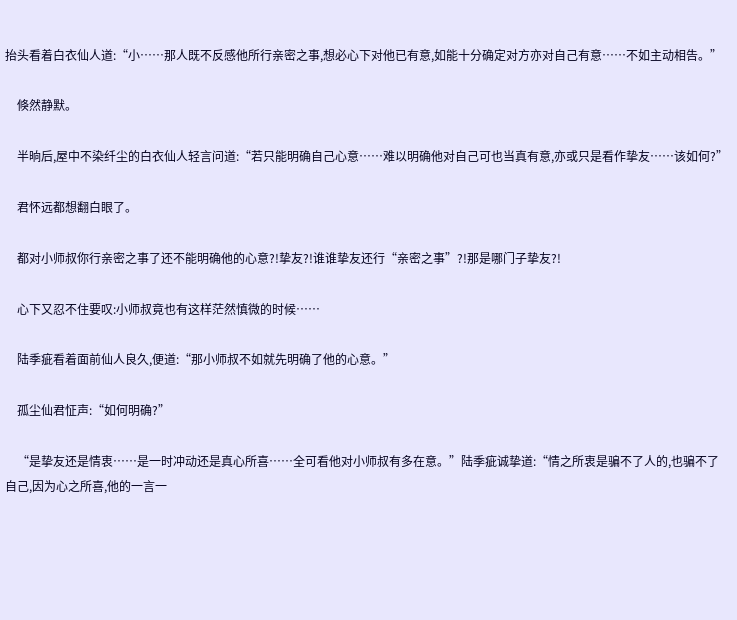抬头看着白衣仙人道:“小……那人既不反感他所行亲密之事,想必心下对他已有意,如能十分确定对方亦对自己有意……不如主动相告。”

    倏然静默。

    半晌后,屋中不染纤尘的白衣仙人轻言问道:“若只能明确自己心意……难以明确他对自己可也当真有意,亦或只是看作挚友……该如何?”

    君怀远都想翻白眼了。

    都对小师叔你行亲密之事了还不能明确他的心意?!挚友?!谁谁挚友还行“亲密之事”?!那是哪门子挚友?!

    心下又忍不住要叹:小师叔竟也有这样茫然慎微的时候……

    陆季疵看着面前仙人良久,便道:“那小师叔不如就先明确了他的心意。”

    孤尘仙君怔声:“如何明确?”

    “是挚友还是情衷……是一时冲动还是真心所喜……全可看他对小师叔有多在意。”陆季疵诚挚道:“情之所衷是骗不了人的,也骗不了自己,因为心之所喜,他的一言一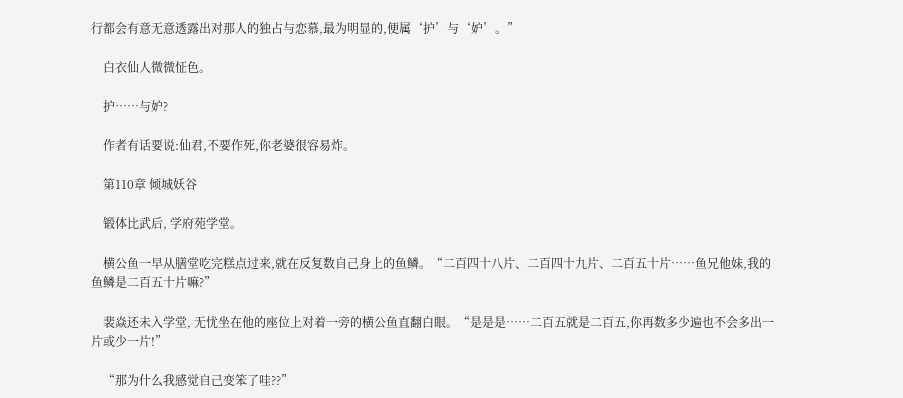行都会有意无意透露出对那人的独占与恋慕,最为明显的,便属‘护’与‘妒’。”

    白衣仙人微微怔色。

    护……与妒?

    作者有话要说:仙君,不要作死,你老婆很容易炸。

    第110章 倾城妖谷

    锻体比武后, 学府苑学堂。

    横公鱼一早从膳堂吃完糕点过来,就在反复数自己身上的鱼鳞。“二百四十八片、二百四十九片、二百五十片……鱼兄他妹,我的鱼鳞是二百五十片嘛?”

    裴焱还未入学堂, 无忧坐在他的座位上对着一旁的横公鱼直翻白眼。“是是是……二百五就是二百五,你再数多少遍也不会多出一片或少一片!”

    “那为什么我感觉自己变笨了哇??”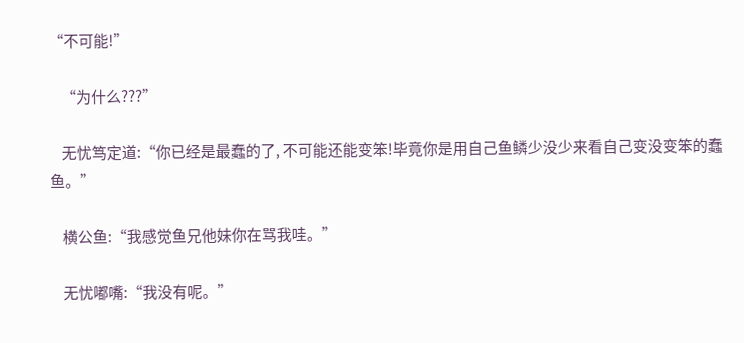“不可能!”

    “为什么???”

    无忧笃定道:“你已经是最蠢的了, 不可能还能变笨!毕竟你是用自己鱼鳞少没少来看自己变没变笨的蠢鱼。”

    横公鱼:“我感觉鱼兄他妹你在骂我哇。”

    无忧嘟嘴:“我没有呢。”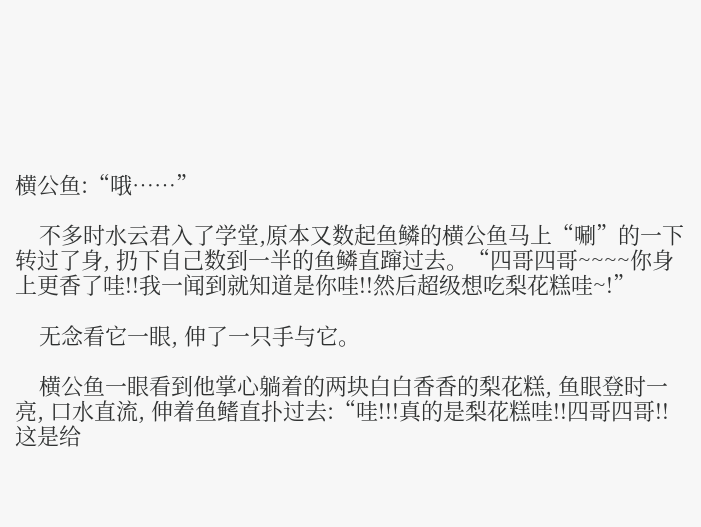横公鱼:“哦……”

    不多时水云君入了学堂,原本又数起鱼鳞的横公鱼马上“唰”的一下转过了身, 扔下自己数到一半的鱼鳞直蹿过去。“四哥四哥~~~~你身上更香了哇!!我一闻到就知道是你哇!!然后超级想吃梨花糕哇~!”

    无念看它一眼, 伸了一只手与它。

    横公鱼一眼看到他掌心躺着的两块白白香香的梨花糕, 鱼眼登时一亮, 口水直流, 伸着鱼鳍直扑过去:“哇!!!真的是梨花糕哇!!四哥四哥!!这是给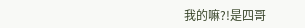我的嘛?!是四哥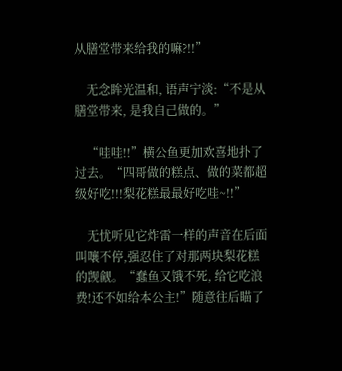从膳堂带来给我的嘛?!!”

    无念眸光温和, 语声宁淡:“不是从膳堂带来, 是我自己做的。”

    “哇哇!!”横公鱼更加欢喜地扑了过去。“四哥做的糕点、做的菜都超级好吃!!!梨花糕最最好吃哇~!!”

    无忧听见它炸雷一样的声音在后面叫嚷不停,强忍住了对那两块梨花糕的觊觎。“蠢鱼又饿不死, 给它吃浪费!还不如给本公主!”随意往后瞄了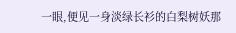一眼,便见一身淡绿长衫的白梨树妖那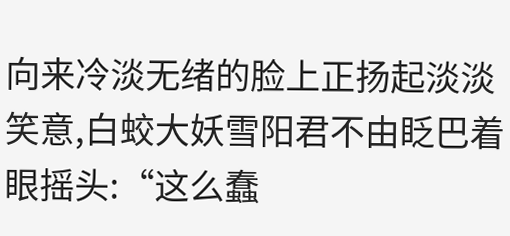向来冷淡无绪的脸上正扬起淡淡笑意,白蛟大妖雪阳君不由眨巴着眼摇头:“这么蠢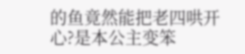的鱼竟然能把老四哄开心?是本公主变笨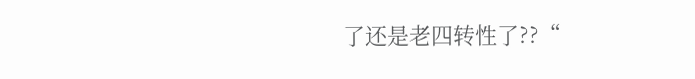了还是老四转性了??“